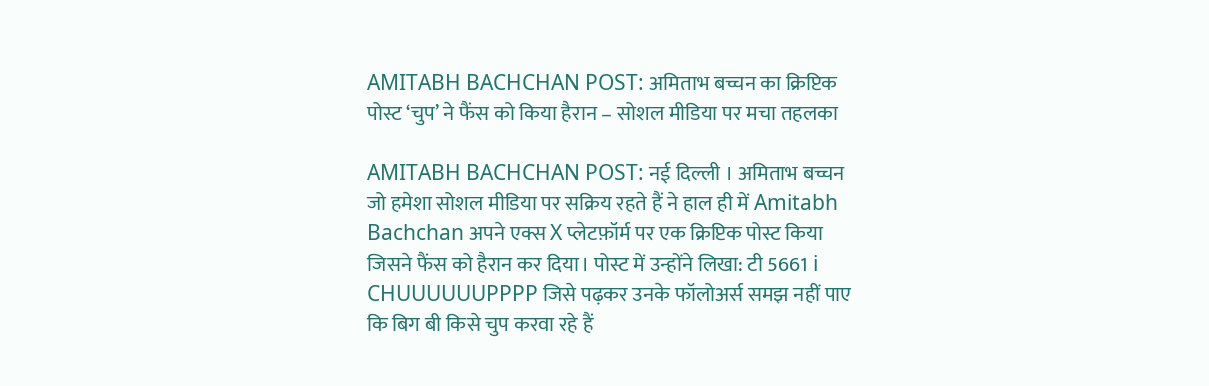AMITABH BACHCHAN POST: अमिताभ बच्चन का क्रिप्टिक पोस्ट ‘चुप’ ने फैंस को किया हैरान – सोशल मीडिया पर मचा तहलका

AMITABH BACHCHAN POST: नई दिल्ली । अमिताभ बच्चन जो हमेशा सोशल मीडिया पर सक्रिय रहते हैं ने हाल ही में Amitabh Bachchan अपने एक्स X प्लेटफ़ॉर्म पर एक क्रिप्टिक पोस्ट किया जिसने फैंस को हैरान कर दिया। पोस्ट में उन्होंने लिखा: टी 5661 i CHUUUUUUPPPP जिसे पढ़कर उनके फॉलोअर्स समझ नहीं पाए कि बिग बी किसे चुप करवा रहे हैं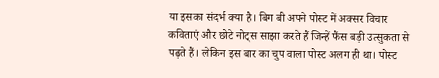या इसका संदर्भ क्या है। बिग बी अपने पोस्ट में अक्सर विचार कविताएं और छोटे नोट्स साझा करते हैं जिन्हें फैंस बड़ी उत्सुकता से पढ़ते हैं। लेकिन इस बार का चुप वाला पोस्ट अलग ही था। पोस्ट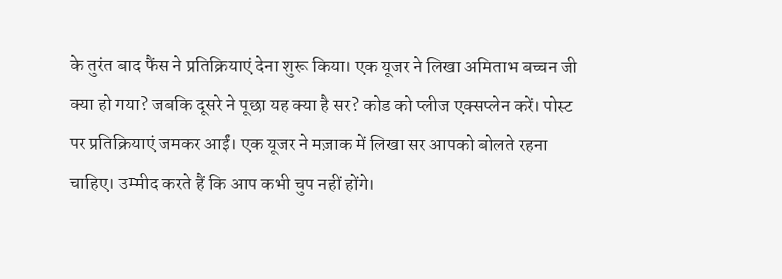के तुरंत बाद फैंस ने प्रतिक्रियाएं देना शुरू किया। एक यूजर ने लिखा अमिताभ बच्चन जी क्या हो गया? जबकि दूसरे ने पूछा यह क्या है सर? कोड को प्लीज एक्सप्लेन करें। पोस्ट पर प्रतिक्रियाएं जमकर आईं। एक यूजर ने मज़ाक में लिखा सर आपको बोलते रहना चाहिए। उम्मीद करते हैं कि आप कभी चुप नहीं होंगे।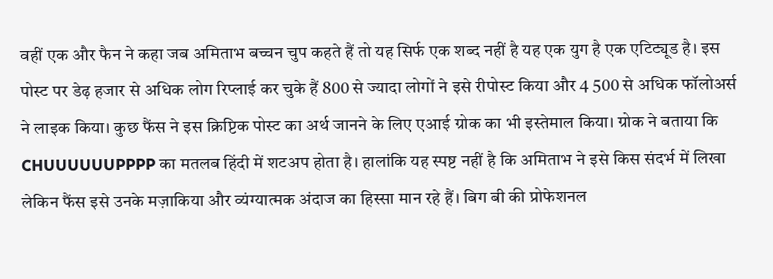वहीं एक और फैन ने कहा जब अमिताभ बच्चन चुप कहते हैं तो यह सिर्फ एक शब्द नहीं है यह एक युग है एक एटिट्यूड है। इस पोस्ट पर डेढ़ हजार से अधिक लोग रिप्लाई कर चुके हैं 800 से ज्यादा लोगों ने इसे रीपोस्ट किया और 4 500 से अधिक फॉलोअर्स ने लाइक किया। कुछ फैंस ने इस क्रिप्टिक पोस्ट का अर्थ जानने के लिए एआई ग्रोक का भी इस्तेमाल किया। ग्रोक ने बताया कि CHUUUUUUPPPP का मतलब हिंदी में शटअप होता है। हालांकि यह स्पष्ट नहीं है कि अमिताभ ने इसे किस संदर्भ में लिखा लेकिन फैंस इसे उनके मज़ाकिया और व्यंग्यात्मक अंदाज का हिस्सा मान रहे हैं। बिग बी की प्रोफेशनल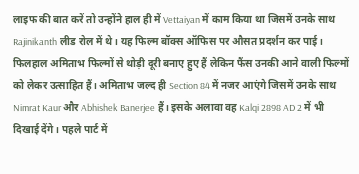लाइफ की बात करें तो उन्होंने हाल ही में Vettaiyan में काम किया था जिसमें उनके साथ Rajinikanth लीड रोल में थे। यह फिल्म बॉक्स ऑफिस पर औसत प्रदर्शन कर पाई। फिलहाल अमिताभ फिल्मों से थोड़ी दूरी बनाए हुए हैं लेकिन फैंस उनकी आने वाली फिल्मों को लेकर उत्साहित हैं। अमिताभ जल्द ही Section 84 में नजर आएंगे जिसमें उनके साथ Nimrat Kaur और Abhishek Banerjee हैं। इसके अलावा वह Kalqi 2898 AD 2 में भी दिखाई देंगे। पहले पार्ट में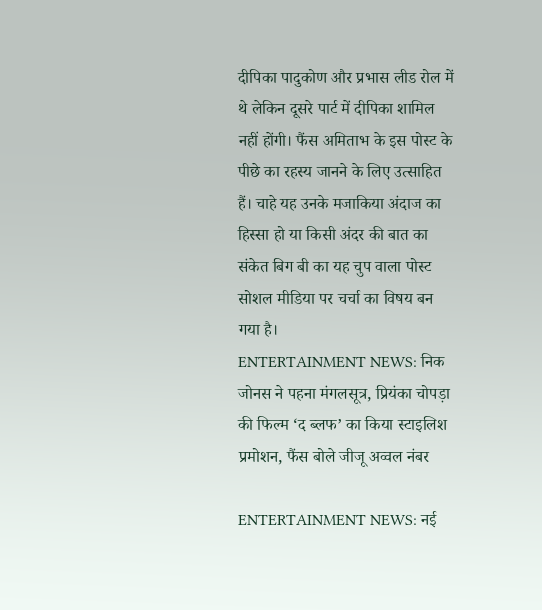दीपिका पादुकोण और प्रभास लीड रोल में थे लेकिन दूसरे पार्ट में दीपिका शामिल नहीं होंगी। फैंस अमिताभ के इस पोस्ट के पीछे का रहस्य जानने के लिए उत्साहित हैं। चाहे यह उनके मजाकिया अंदाज का हिस्सा हो या किसी अंदर की बात का संकेत बिग बी का यह चुप वाला पोस्ट सोशल मीडिया पर चर्चा का विषय बन गया है।
ENTERTAINMENT NEWS: निक जोनस ने पहना मंगलसूत्र, प्रियंका चोपड़ा की फिल्म ‘द ब्लफ’ का किया स्टाइलिश प्रमोशन, फैंस बोले जीजू अव्वल नंबर

ENTERTAINMENT NEWS: नई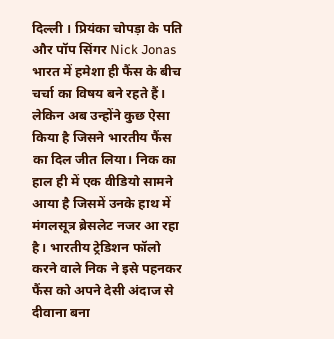दिल्ली । प्रियंका चोपड़ा के पति और पॉप सिंगर Nick Jonas भारत में हमेशा ही फैंस के बीच चर्चा का विषय बने रहते हैं। लेकिन अब उन्होंने कुछ ऐसा किया है जिसने भारतीय फैंस का दिल जीत लिया। निक का हाल ही में एक वीडियो सामने आया है जिसमें उनके हाथ में मंगलसूत्र ब्रेसलेट नजर आ रहा है। भारतीय ट्रेडिशन फॉलो करने वाले निक ने इसे पहनकर फैंस को अपने देसी अंदाज से दीवाना बना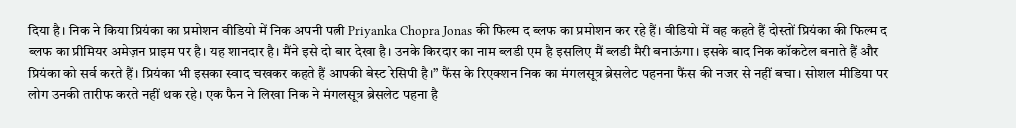दिया है। निक ने किया प्रियंका का प्रमोशन वीडियो में निक अपनी पत्नी Priyanka Chopra Jonas की फिल्म द ब्लफ का प्रमोशन कर रहे हैं। वीडियो में वह कहते हैं दोस्तों प्रियंका की फिल्म द ब्लफ का प्रीमियर अमेज़न प्राइम पर है। यह शानदार है। मैंने इसे दो बार देखा है। उनके किरदार का नाम ब्लडी एम है इसलिए मैं ब्लडी मैरी बनाऊंगा। इसके बाद निक कॉकटेल बनाते हैं और प्रियंका को सर्व करते हैं। प्रियंका भी इसका स्वाद चखकर कहते हैं आपकी बेस्ट रेसिपी है।” फैंस के रिएक्शन निक का मंगलसूत्र ब्रेसलेट पहनना फैंस की नजर से नहीं बचा। सोशल मीडिया पर लोग उनकी तारीफ करते नहीं थक रहे। एक फैन ने लिखा निक ने मंगलसूत्र ब्रेसलेट पहना है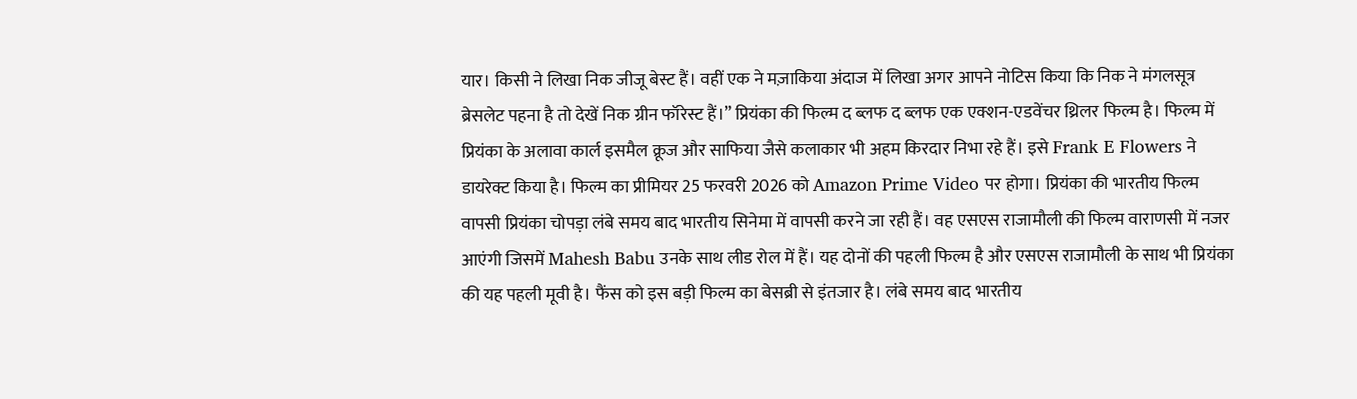यार। किसी ने लिखा निक जीजू बेस्ट हैं। वहीं एक ने मज़ाकिया अंदाज में लिखा अगर आपने नोटिस किया कि निक ने मंगलसूत्र ब्रेसलेट पहना है तो देखें निक ग्रीन फॉरेस्ट हैं।” प्रियंका की फिल्म द ब्लफ द ब्लफ एक एक्शन-एडवेंचर थ्रिलर फिल्म है। फिल्म में प्रियंका के अलावा कार्ल इसमैल क्रूज और साफिया जैसे कलाकार भी अहम किरदार निभा रहे हैं। इसे Frank E Flowers ने डायरेक्ट किया है। फिल्म का प्रीमियर 25 फरवरी 2026 को Amazon Prime Video पर होगा। प्रियंका की भारतीय फिल्म वापसी प्रियंका चोपड़ा लंबे समय बाद भारतीय सिनेमा में वापसी करने जा रही हैं। वह एसएस राजामौली की फिल्म वाराणसी में नजर आएंगी जिसमें Mahesh Babu उनके साथ लीड रोल में हैं। यह दोनों की पहली फिल्म है और एसएस राजामौली के साथ भी प्रियंका की यह पहली मूवी है। फैंस को इस बड़ी फिल्म का बेसब्री से इंतजार है। लंबे समय बाद भारतीय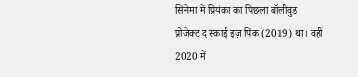सिनेमा में प्रियंका का पिछला बॉलीवुड प्रोजेक्ट द स्काई इज़ पिंक (2019) था। वहीं 2020 में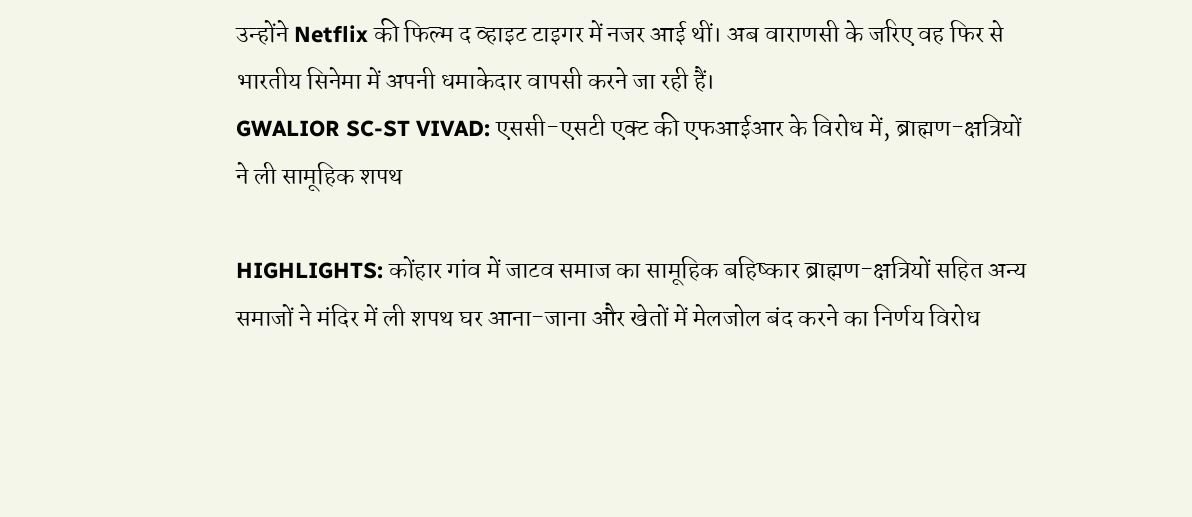उन्होंने Netflix की फिल्म द व्हाइट टाइगर में नजर आई थीं। अब वाराणसी के जरिए वह फिर से भारतीय सिनेमा में अपनी धमाकेदार वापसी करने जा रही हैं।
GWALIOR SC-ST VIVAD: एससी-एसटी एक्ट की एफआईआर के विरोध में, ब्राह्मण-क्षत्रियों ने ली सामूहिक शपथ

HIGHLIGHTS: कोंहार गांव में जाटव समाज का सामूहिक बहिष्कार ब्राह्मण-क्षत्रियों सहित अन्य समाजों ने मंदिर में ली शपथ घर आना-जाना और खेतों में मेलजोल बंद करने का निर्णय विरोध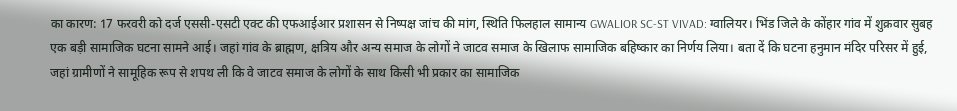का कारण: 17 फरवरी को दर्ज एससी-एसटी एक्ट की एफआईआर प्रशासन से निष्पक्ष जांच की मांग, स्थिति फिलहाल सामान्य GWALIOR SC-ST VIVAD: ग्वालियर। भिंड जिले के कोंहार गांव में शुक्रवार सुबह एक बड़ी सामाजिक घटना सामने आई। जहां गांव के ब्राह्मण, क्षत्रिय और अन्य समाज के लोगों ने जाटव समाज के खिलाफ सामाजिक बहिष्कार का निर्णय लिया। बता दें कि घटना हनुमान मंदिर परिसर में हुई, जहां ग्रामीणों ने सामूहिक रूप से शपथ ली कि वे जाटव समाज के लोगों के साथ किसी भी प्रकार का सामाजिक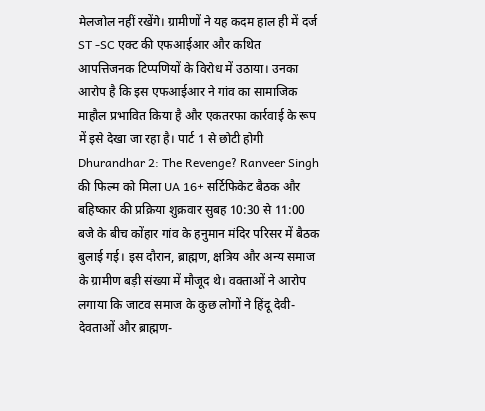मेलजोल नहीं रखेंगे। ग्रामीणों ने यह कदम हाल ही में दर्ज ST -SC एक्ट की एफआईआर और कथित आपत्तिजनक टिप्पणियों के विरोध में उठाया। उनका आरोप है कि इस एफआईआर ने गांव का सामाजिक माहौल प्रभावित किया है और एकतरफा कार्रवाई के रूप में इसे देखा जा रहा है। पार्ट 1 से छोटी होगी Dhurandhar 2: The Revenge? Ranveer Singh की फिल्म को मिला UA 16+ सर्टिफिकेट बैठक और बहिष्कार की प्रक्रिया शुक्रवार सुबह 10:30 से 11:00 बजे के बीच कोंहार गांव के हनुमान मंदिर परिसर में बैठक बुलाई गई। इस दौरान, ब्राह्मण, क्षत्रिय और अन्य समाज के ग्रामीण बड़ी संख्या में मौजूद थे। वक्ताओं ने आरोप लगाया कि जाटव समाज के कुछ लोगों ने हिंदू देवी-देवताओं और ब्राह्मण-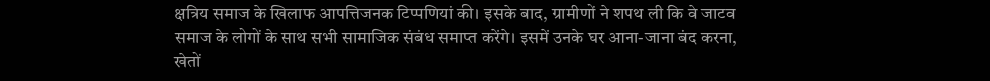क्षत्रिय समाज के खिलाफ आपत्तिजनक टिप्पणियां की। इसके बाद, ग्रामीणों ने शपथ ली कि वे जाटव समाज के लोगों के साथ सभी सामाजिक संबंध समाप्त करेंगे। इसमें उनके घर आना-जाना बंद करना, खेतों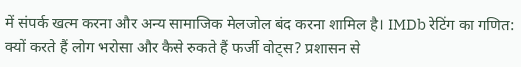में संपर्क खत्म करना और अन्य सामाजिक मेलजोल बंद करना शामिल है। IMDb रेटिंग का गणित: क्यों करते हैं लोग भरोसा और कैसे रुकते हैं फर्जी वोट्स? प्रशासन से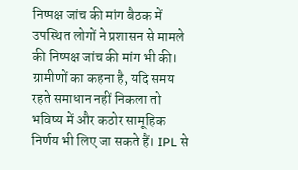निष्पक्ष जांच की मांग बैठक में उपस्थित लोगों ने प्रशासन से मामले की निष्पक्ष जांच की मांग भी की। ग्रामीणों का कहना है, यदि समय रहते समाधान नहीं निकला तो भविष्य में और कठोर सामूहिक निर्णय भी लिए जा सकते हैं। IPL से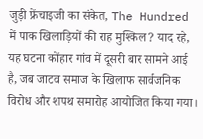जुड़ी फ्रेंचाइजी का संकेत, The Hundred में पाक खिलाड़ियों की राह मुश्किल? याद रहे, यह घटना कोंहार गांव में दूसरी बार सामने आई है, जब जाटव समाज के खिलाफ सार्वजनिक विरोध और शपथ समारोह आयोजित किया गया।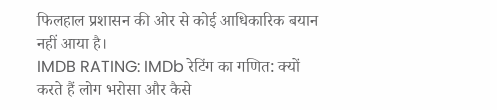फिलहाल प्रशासन की ओर से कोई आधिकारिक बयान नहीं आया है।
IMDB RATING: IMDb रेटिंग का गणित: क्यों करते हैं लोग भरोसा और कैसे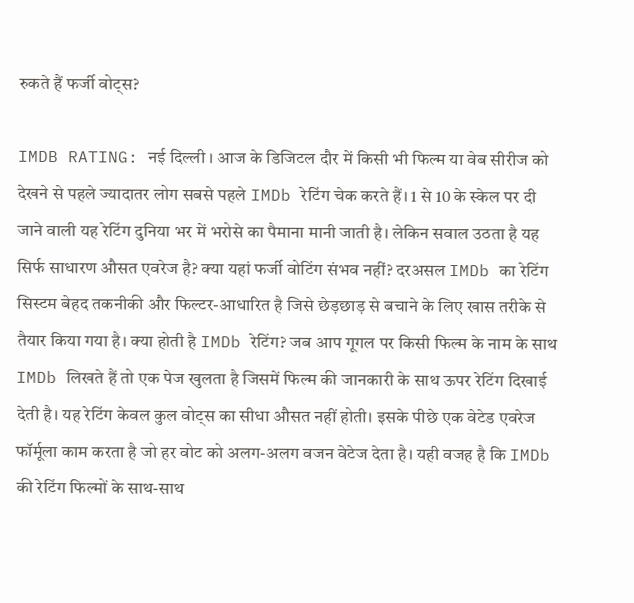रुकते हैं फर्जी वोट्स?

IMDB RATING: नई दिल्ली । आज के डिजिटल दौर में किसी भी फिल्म या वेब सीरीज को देखने से पहले ज्यादातर लोग सबसे पहले IMDb रेटिंग चेक करते हैं। 1 से 10 के स्केल पर दी जाने वाली यह रेटिंग दुनिया भर में भरोसे का पैमाना मानी जाती है। लेकिन सवाल उठता है यह सिर्फ साधारण औसत एवरेज है? क्या यहां फर्जी वोटिंग संभव नहीं? दरअसल IMDb का रेटिंग सिस्टम बेहद तकनीकी और फिल्टर-आधारित है जिसे छेड़छाड़ से बचाने के लिए खास तरीके से तैयार किया गया है। क्या होती है IMDb रेटिंग? जब आप गूगल पर किसी फिल्म के नाम के साथ IMDb लिखते हैं तो एक पेज खुलता है जिसमें फिल्म की जानकारी के साथ ऊपर रेटिंग दिखाई देती है। यह रेटिंग केवल कुल वोट्स का सीधा औसत नहीं होती। इसके पीछे एक वेटेड एवरेज फॉर्मूला काम करता है जो हर वोट को अलग-अलग वजन वेटेज देता है। यही वजह है कि IMDb की रेटिंग फिल्मों के साथ-साथ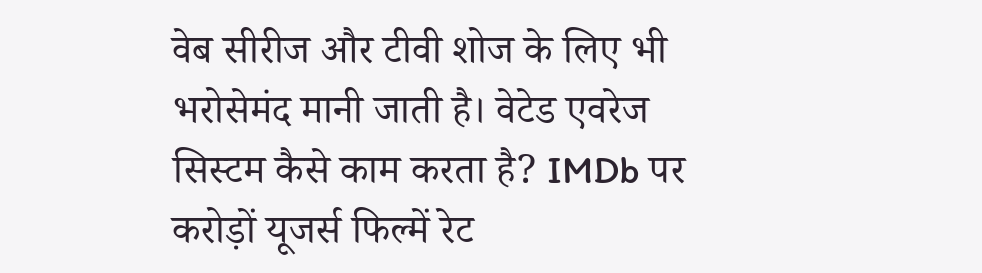वेब सीरीज और टीवी शोज के लिए भी भरोसेमंद मानी जाती है। वेटेड एवरेज सिस्टम कैसे काम करता है? IMDb पर करोड़ों यूजर्स फिल्में रेट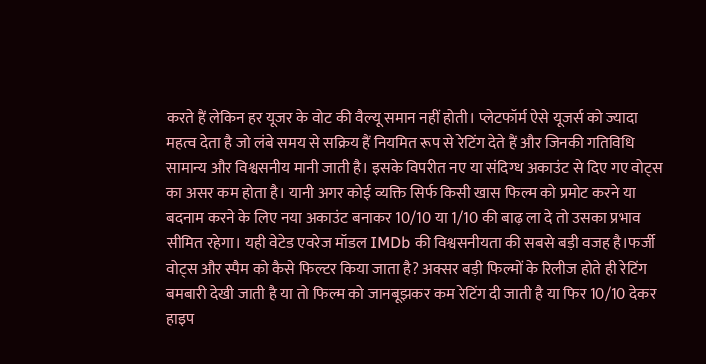करते हैं लेकिन हर यूजर के वोट की वैल्यू समान नहीं होती। प्लेटफॉर्म ऐसे यूजर्स को ज्यादा महत्व देता है जो लंबे समय से सक्रिय हैं नियमित रूप से रेटिंग देते हैं और जिनकी गतिविधि सामान्य और विश्वसनीय मानी जाती है। इसके विपरीत नए या संदिग्ध अकाउंट से दिए गए वोट्स का असर कम होता है। यानी अगर कोई व्यक्ति सिर्फ किसी खास फिल्म को प्रमोट करने या बदनाम करने के लिए नया अकाउंट बनाकर 10/10 या 1/10 की बाढ़ ला दे तो उसका प्रभाव सीमित रहेगा। यही वेटेड एवरेज मॉडल IMDb की विश्वसनीयता की सबसे बड़ी वजह है।फर्जी वोट्स और स्पैम को कैसे फिल्टर किया जाता है? अक्सर बड़ी फिल्मों के रिलीज होते ही रेटिंग बमबारी देखी जाती है या तो फिल्म को जानबूझकर कम रेटिंग दी जाती है या फिर 10/10 देकर हाइप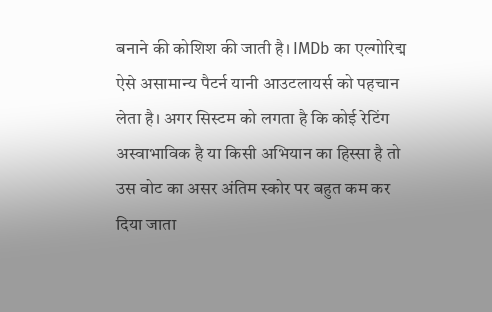बनाने की कोशिश की जाती है। IMDb का एल्गोरिद्म ऐसे असामान्य पैटर्न यानी आउटलायर्स को पहचान लेता है। अगर सिस्टम को लगता है कि कोई रेटिंग अस्वाभाविक है या किसी अभियान का हिस्सा है तो उस वोट का असर अंतिम स्कोर पर बहुत कम कर दिया जाता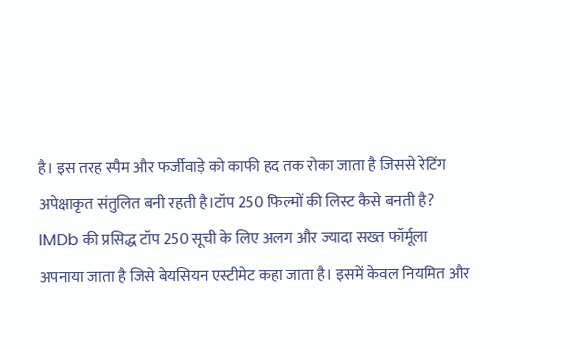है। इस तरह स्पैम और फर्जीवाड़े को काफी हद तक रोका जाता है जिससे रेटिंग अपेक्षाकृत संतुलित बनी रहती है।टॉप 250 फिल्मों की लिस्ट कैसे बनती है? IMDb की प्रसिद्ध टॉप 250 सूची के लिए अलग और ज्यादा सख्त फॉर्मूला अपनाया जाता है जिसे बेयसियन एस्टीमेट कहा जाता है। इसमें केवल नियमित और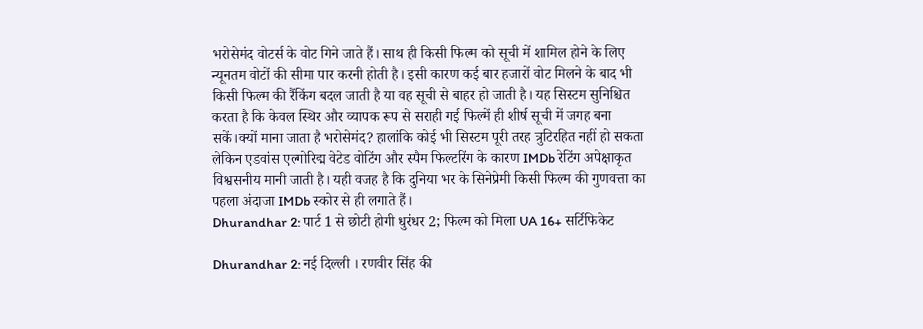भरोसेमंद वोटर्स के वोट गिने जाते हैं। साथ ही किसी फिल्म को सूची में शामिल होने के लिए न्यूनतम वोटों की सीमा पार करनी होती है। इसी कारण कई बार हजारों वोट मिलने के बाद भी किसी फिल्म की रैंकिंग बदल जाती है या वह सूची से बाहर हो जाती है। यह सिस्टम सुनिश्चित करता है कि केवल स्थिर और व्यापक रूप से सराही गई फिल्में ही शीर्ष सूची में जगह बना सकें।क्यों माना जाता है भरोसेमंद? हालांकि कोई भी सिस्टम पूरी तरह त्रुटिरहित नहीं हो सकता लेकिन एडवांस एल्गोरिद्म वेटेड वोटिंग और स्पैम फिल्टरिंग के कारण IMDb रेटिंग अपेक्षाकृत विश्वसनीय मानी जाती है। यही वजह है कि दुनिया भर के सिनेप्रेमी किसी फिल्म की गुणवत्ता का पहला अंदाजा IMDb स्कोर से ही लगाते हैं।
Dhurandhar 2: पार्ट 1 से छोटी होगी धुरंधर 2; फिल्म को मिला UA 16+ सर्टिफिकेट

Dhurandhar 2: नई दिल्ली । रणवीर सिंह की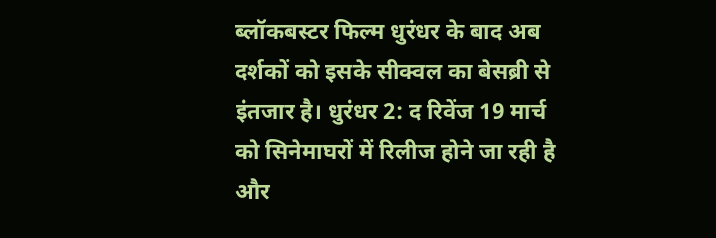ब्लॉकबस्टर फिल्म धुरंधर के बाद अब दर्शकों को इसके सीक्वल का बेसब्री से इंतजार है। धुरंधर 2: द रिवेंज 19 मार्च को सिनेमाघरों में रिलीज होने जा रही है और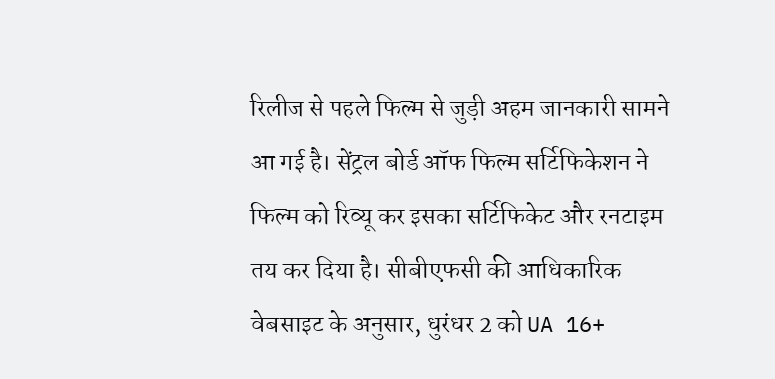रिलीज से पहले फिल्म से जुड़ी अहम जानकारी सामने आ गई है। सेंट्रल बोर्ड ऑफ फिल्म सर्टिफिकेशन ने फिल्म को रिव्यू कर इसका सर्टिफिकेट और रनटाइम तय कर दिया है। सीबीएफसी की आधिकारिक वेबसाइट के अनुसार, धुरंधर 2 को UA 16+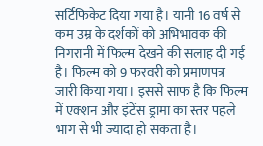सर्टिफिकेट दिया गया है। यानी 16 वर्ष से कम उम्र के दर्शकों को अभिभावक की निगरानी में फिल्म देखने की सलाह दी गई है। फिल्म को 9 फरवरी को प्रमाणपत्र जारी किया गया। इससे साफ है कि फिल्म में एक्शन और इंटेंस ड्रामा का स्तर पहले भाग से भी ज्यादा हो सकता है।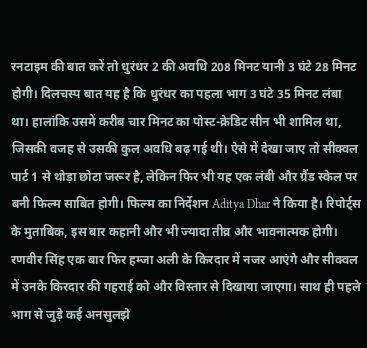रनटाइम की बात करें तो धुरंधर 2 की अवधि 208 मिनट यानी 3 घंटे 28 मिनट होगी। दिलचस्प बात यह है कि धुरंधर का पहला भाग 3 घंटे 35 मिनट लंबा था। हालांकि उसमें करीब चार मिनट का पोस्ट-क्रेडिट सीन भी शामिल था, जिसकी वजह से उसकी कुल अवधि बढ़ गई थी। ऐसे में देखा जाए तो सीक्वल पार्ट 1 से थोड़ा छोटा जरूर है, लेकिन फिर भी यह एक लंबी और ग्रैंड स्केल पर बनी फिल्म साबित होगी। फिल्म का निर्देशन Aditya Dhar ने किया है। रिपोर्ट्स के मुताबिक, इस बार कहानी और भी ज्यादा तीव्र और भावनात्मक होगी। रणवीर सिंह एक बार फिर हम्जा अली के किरदार में नजर आएंगे और सीक्वल में उनके किरदार की गहराई को और विस्तार से दिखाया जाएगा। साथ ही पहले भाग से जुड़े कई अनसुलझे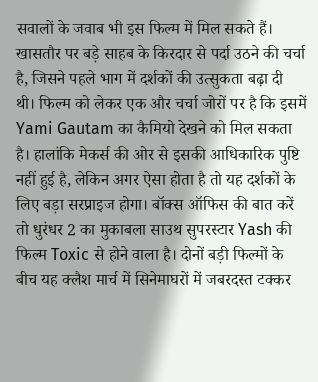सवालों के जवाब भी इस फिल्म में मिल सकते हैं। खासतौर पर बड़े साहब के किरदार से पर्दा उठने की चर्चा है, जिसने पहले भाग में दर्शकों की उत्सुकता बढ़ा दी थी। फिल्म को लेकर एक और चर्चा जोरों पर है कि इसमें Yami Gautam का कैमियो देखने को मिल सकता है। हालांकि मेकर्स की ओर से इसकी आधिकारिक पुष्टि नहीं हुई है, लेकिन अगर ऐसा होता है तो यह दर्शकों के लिए बड़ा सरप्राइज होगा। बॉक्स ऑफिस की बात करें तो धुरंधर 2 का मुकाबला साउथ सुपरस्टार Yash की फिल्म Toxic से होने वाला है। दोनों बड़ी फिल्मों के बीच यह क्लैश मार्च में सिनेमाघरों में जबरदस्त टक्कर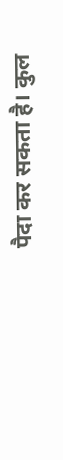पैदा कर सकता है। कुल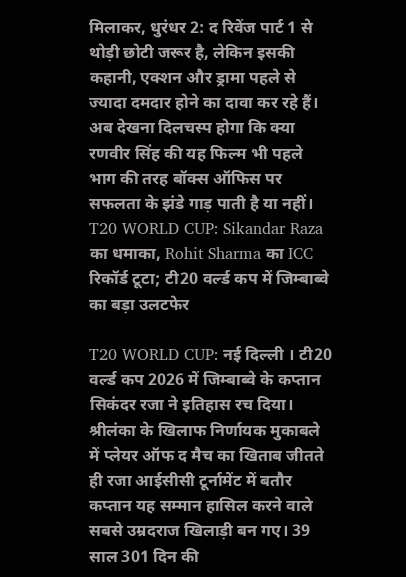मिलाकर, धुरंधर 2: द रिवेंज पार्ट 1 से थोड़ी छोटी जरूर है, लेकिन इसकी कहानी, एक्शन और ड्रामा पहले से ज्यादा दमदार होने का दावा कर रहे हैं। अब देखना दिलचस्प होगा कि क्या रणवीर सिंह की यह फिल्म भी पहले भाग की तरह बॉक्स ऑफिस पर सफलता के झंडे गाड़ पाती है या नहीं।
T20 WORLD CUP: Sikandar Raza का धमाका, Rohit Sharma का ICC रिकॉर्ड टूटा; टी20 वर्ल्ड कप में जिम्बाब्वे का बड़ा उलटफेर

T20 WORLD CUP: नई दिल्ली । टी20 वर्ल्ड कप 2026 में जिम्बाब्वे के कप्तान सिकंदर रजा ने इतिहास रच दिया। श्रीलंका के खिलाफ निर्णायक मुकाबले में प्लेयर ऑफ द मैच का खिताब जीतते ही रजा आईसीसी टूर्नामेंट में बतौर कप्तान यह सम्मान हासिल करने वाले सबसे उम्रदराज खिलाड़ी बन गए। 39 साल 301 दिन की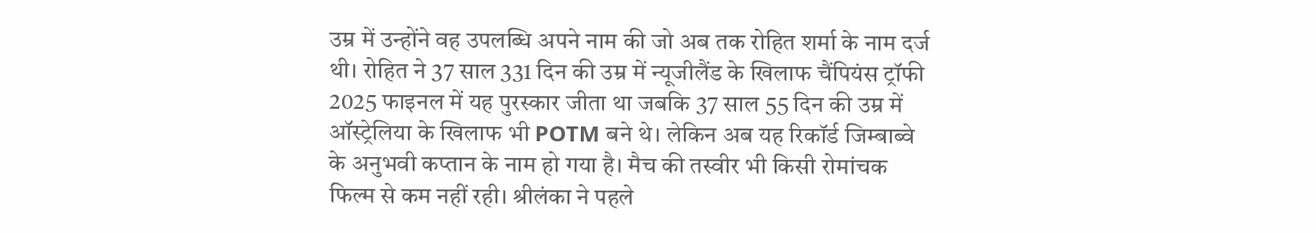उम्र में उन्होंने वह उपलब्धि अपने नाम की जो अब तक रोहित शर्मा के नाम दर्ज थी। रोहित ने 37 साल 331 दिन की उम्र में न्यूजीलैंड के खिलाफ चैंपियंस ट्रॉफी 2025 फाइनल में यह पुरस्कार जीता था जबकि 37 साल 55 दिन की उम्र में ऑस्ट्रेलिया के खिलाफ भी POTM बने थे। लेकिन अब यह रिकॉर्ड जिम्बाब्वे के अनुभवी कप्तान के नाम हो गया है। मैच की तस्वीर भी किसी रोमांचक फिल्म से कम नहीं रही। श्रीलंका ने पहले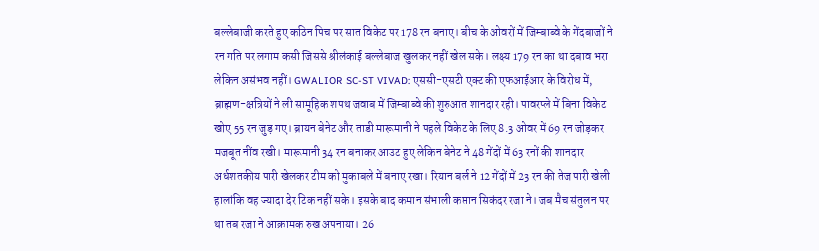बल्लेबाजी करते हुए कठिन पिच पर सात विकेट पर 178 रन बनाए। बीच के ओवरों में जिम्बाब्वे के गेंदबाजों ने रन गति पर लगाम कसी जिससे श्रीलंकाई बल्लेबाज खुलकर नहीं खेल सके। लक्ष्य 179 रन का था दबाव भरा लेकिन असंभव नहीं। GWALIOR SC-ST VIVAD: एससी-एसटी एक्ट की एफआईआर के विरोध में, ब्राह्मण-क्षत्रियों ने ली सामूहिक शपथ जवाब में जिम्बाब्वे की शुरुआत शानदार रही। पावरप्ले में बिना विकेट खोए 55 रन जुड़ गए। ब्रायन बेनेट और ताडी मारूमानी ने पहले विकेट के लिए 8.3 ओवर में 69 रन जोड़कर मजबूत नींव रखी। मारूमानी 34 रन बनाकर आउट हुए लेकिन बेनेट ने 48 गेंदों में 63 रनों की शानदार अर्धशतकीय पारी खेलकर टीम को मुकाबले में बनाए रखा। रियान बर्ल ने 12 गेंदों में 23 रन की तेज पारी खेली हालांकि वह ज्यादा देर टिक नहीं सके। इसके बाद कमान संभाली कप्तान सिकंदर रजा ने। जब मैच संतुलन पर था तब रजा ने आक्रामक रुख अपनाया। 26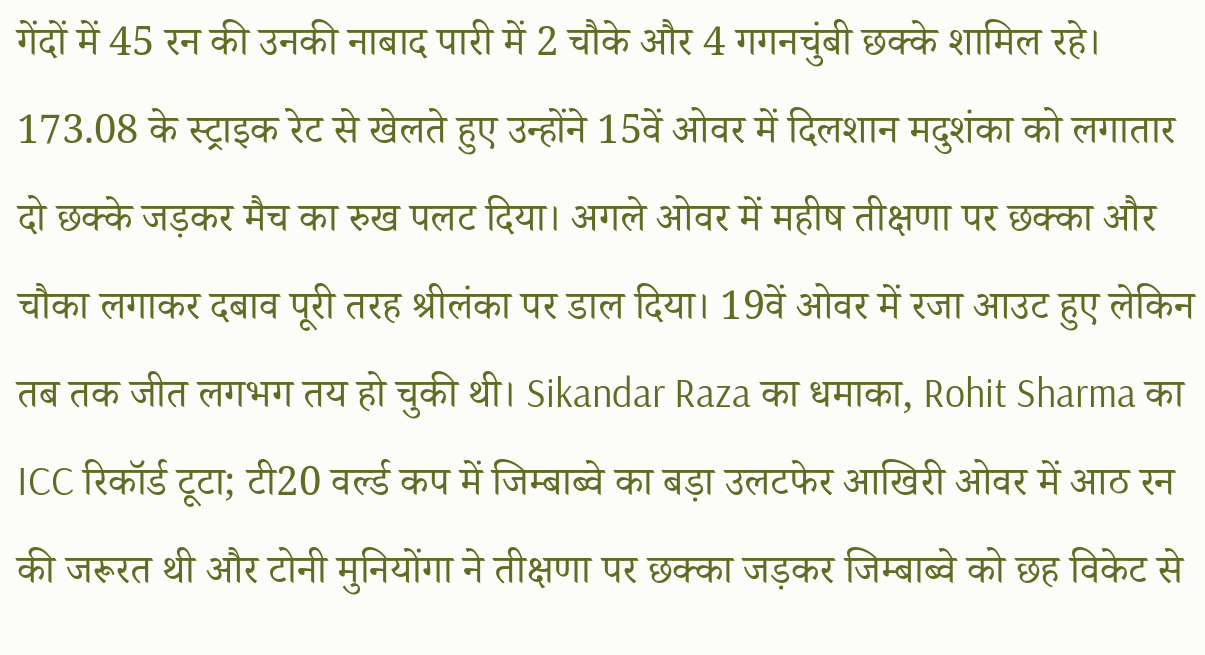गेंदों में 45 रन की उनकी नाबाद पारी में 2 चौके और 4 गगनचुंबी छक्के शामिल रहे। 173.08 के स्ट्राइक रेट से खेलते हुए उन्होंने 15वें ओवर में दिलशान मदुशंका को लगातार दो छक्के जड़कर मैच का रुख पलट दिया। अगले ओवर में महीष तीक्षणा पर छक्का और चौका लगाकर दबाव पूरी तरह श्रीलंका पर डाल दिया। 19वें ओवर में रजा आउट हुए लेकिन तब तक जीत लगभग तय हो चुकी थी। Sikandar Raza का धमाका, Rohit Sharma का ICC रिकॉर्ड टूटा; टी20 वर्ल्ड कप में जिम्बाब्वे का बड़ा उलटफेर आखिरी ओवर में आठ रन की जरूरत थी और टोनी मुनियोंगा ने तीक्षणा पर छक्का जड़कर जिम्बाब्वे को छह विकेट से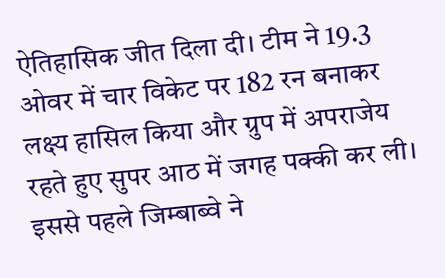ऐतिहासिक जीत दिला दी। टीम ने 19.3 ओवर में चार विकेट पर 182 रन बनाकर लक्ष्य हासिल किया और ग्रुप में अपराजेय रहते हुए सुपर आठ में जगह पक्की कर ली। इससे पहले जिम्बाब्वे ने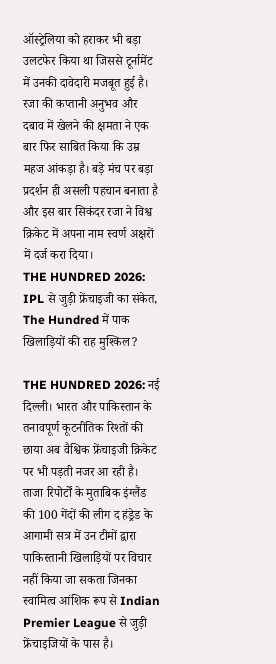ऑस्ट्रेलिया को हराकर भी बड़ा उलटफेर किया था जिससे टूर्नामेंट में उनकी दावेदारी मजबूत हुई है। रजा की कप्तानी अनुभव और दबाव में खेलने की क्षमता ने एक बार फिर साबित किया कि उम्र महज आंकड़ा है। बड़े मंच पर बड़ा प्रदर्शन ही असली पहचान बनाता है और इस बार सिकंदर रजा ने विश्व क्रिकेट में अपना नाम स्वर्ण अक्षरों में दर्ज करा दिया।
THE HUNDRED 2026: IPL से जुड़ी फ्रेंचाइजी का संकेत, The Hundred में पाक खिलाड़ियों की राह मुश्किल?

THE HUNDRED 2026: नई दिल्ली। भारत और पाकिस्तान के तनावपूर्ण कूटनीतिक रिश्तों की छाया अब वैश्विक फ्रेंचाइजी क्रिकेट पर भी पड़ती नजर आ रही है। ताजा रिपोर्टों के मुताबिक इंग्लैंड की 100 गेंदों की लीग द हंड्रेड के आगामी सत्र में उन टीमों द्वारा पाकिस्तानी खिलाड़ियों पर विचार नहीं किया जा सकता जिनका स्वामित्व आंशिक रूप से Indian Premier League से जुड़ी फ्रेंचाइजियों के पास है।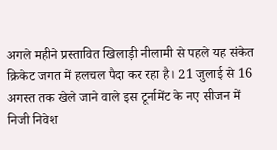अगले महीने प्रस्तावित खिलाड़ी नीलामी से पहले यह संकेत क्रिकेट जगत में हलचल पैदा कर रहा है। 21 जुलाई से 16 अगस्त तक खेले जाने वाले इस टूर्नामेंट के नए सीजन में निजी निवेश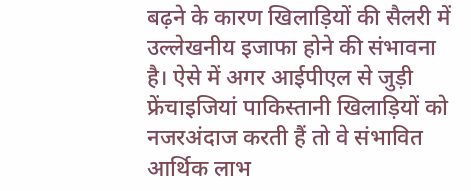बढ़ने के कारण खिलाड़ियों की सैलरी में उल्लेखनीय इजाफा होने की संभावना है। ऐसे में अगर आईपीएल से जुड़ी फ्रेंचाइजियां पाकिस्तानी खिलाड़ियों को नजरअंदाज करती हैं तो वे संभावित आर्थिक लाभ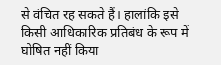से वंचित रह सकते हैं। हालांकि इसे किसी आधिकारिक प्रतिबंध के रूप में घोषित नहीं किया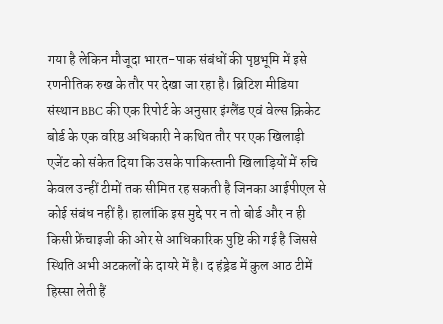गया है लेकिन मौजूदा भारत-पाक संबंधों की पृष्ठभूमि में इसे रणनीतिक रुख के तौर पर देखा जा रहा है। ब्रिटिश मीडिया संस्थान BBC की एक रिपोर्ट के अनुसार इंग्लैंड एवं वेल्स क्रिकेट बोर्ड के एक वरिष्ठ अधिकारी ने कथित तौर पर एक खिलाड़ी एजेंट को संकेत दिया कि उसके पाकिस्तानी खिलाड़ियों में रुचि केवल उन्हीं टीमों तक सीमित रह सकती है जिनका आईपीएल से कोई संबंध नहीं है। हालांकि इस मुद्दे पर न तो बोर्ड और न ही किसी फ्रेंचाइजी की ओर से आधिकारिक पुष्टि की गई है जिससे स्थिति अभी अटकलों के दायरे में है। द हंड्रेड में कुल आठ टीमें हिस्सा लेती हैं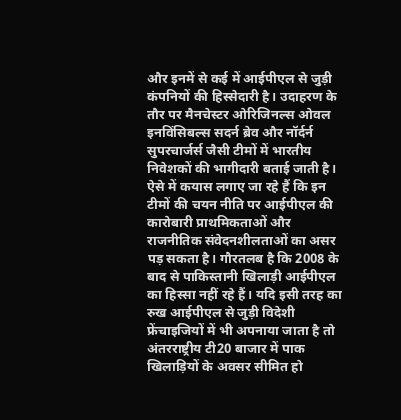और इनमें से कई में आईपीएल से जुड़ी कंपनियों की हिस्सेदारी है। उदाहरण के तौर पर मैनचेस्टर ओरिजिनल्स ओवल इनविंसिबल्स सदर्न ब्रेव और नॉर्दर्न सुपरचार्जर्स जैसी टीमों में भारतीय निवेशकों की भागीदारी बताई जाती है। ऐसे में कयास लगाए जा रहे हैं कि इन टीमों की चयन नीति पर आईपीएल की कारोबारी प्राथमिकताओं और राजनीतिक संवेदनशीलताओं का असर पड़ सकता है। गौरतलब है कि 2008 के बाद से पाकिस्तानी खिलाड़ी आईपीएल का हिस्सा नहीं रहे हैं। यदि इसी तरह का रुख आईपीएल से जुड़ी विदेशी फ्रेंचाइजियों में भी अपनाया जाता है तो अंतरराष्ट्रीय टी20 बाजार में पाक खिलाड़ियों के अवसर सीमित हो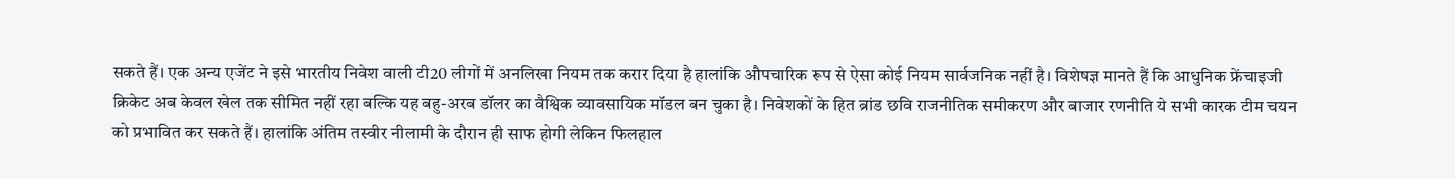सकते हैं। एक अन्य एजेंट ने इसे भारतीय निवेश वाली टी20 लीगों में अनलिखा नियम तक करार दिया है हालांकि औपचारिक रूप से ऐसा कोई नियम सार्वजनिक नहीं है। विशेषज्ञ मानते हैं कि आधुनिक फ्रेंचाइजी क्रिकेट अब केवल खेल तक सीमित नहीं रहा बल्कि यह बहु-अरब डॉलर का वैश्विक व्यावसायिक मॉडल बन चुका है। निवेशकों के हित ब्रांड छवि राजनीतिक समीकरण और बाजार रणनीति ये सभी कारक टीम चयन को प्रभावित कर सकते हैं। हालांकि अंतिम तस्वीर नीलामी के दौरान ही साफ होगी लेकिन फिलहाल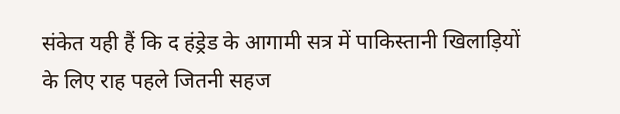संकेत यही हैं कि द हंड्रेड के आगामी सत्र में पाकिस्तानी खिलाड़ियों के लिए राह पहले जितनी सहज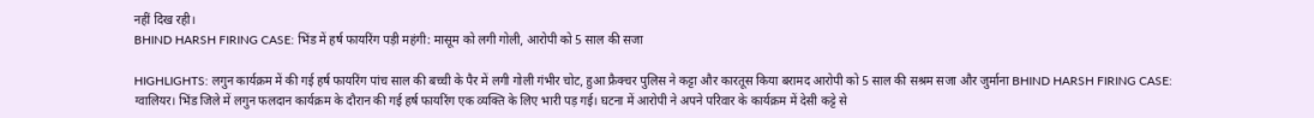नहीं दिख रही।
BHIND HARSH FIRING CASE: भिंड में हर्ष फायरिंग पड़ी महंगी: मासूम को लगी गोली, आरोपी को 5 साल की सजा

HIGHLIGHTS: लगुन कार्यक्रम में की गई हर्ष फायरिंग पांच साल की बच्ची के पैर में लगी गोली गंभीर चोट, हुआ फ्रैक्चर पुलिस ने कट्टा और कारतूस किया बरामद आरोपी को 5 साल की सश्रम सजा और जुर्माना BHIND HARSH FIRING CASE: ग्वालियर। भिंड जिले में लगुन फलदान कार्यक्रम के दौरान की गई हर्ष फायरिंग एक व्यक्ति के लिए भारी पड़ गई। घटना में आरोपी ने अपने परिवार के कार्यक्रम में देसी कट्टे से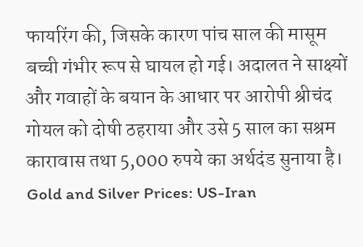फायरिंग की, जिसके कारण पांच साल की मासूम बच्ची गंभीर रूप से घायल हो गई। अदालत ने साक्ष्यों और गवाहों के बयान के आधार पर आरोपी श्रीचंद गोयल को दोषी ठहराया और उसे 5 साल का सश्रम कारावास तथा 5,000 रुपये का अर्थदंड सुनाया है। Gold and Silver Prices: US-Iran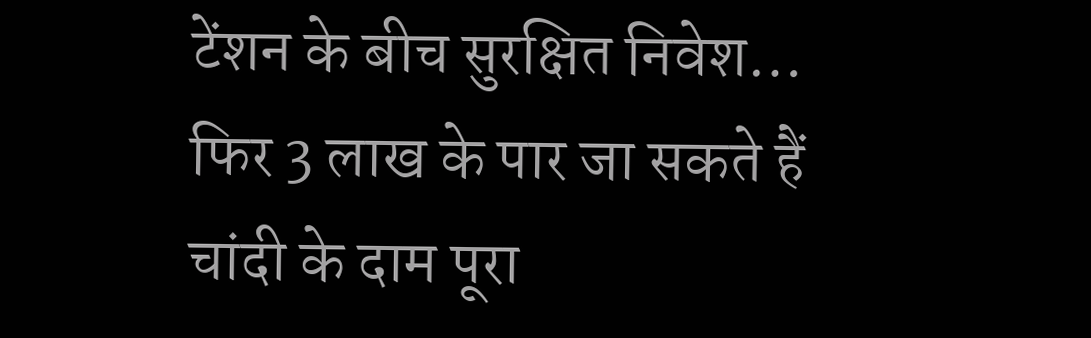टेंशन के बीच सुरक्षित निवेश… फिर 3 लाख के पार जा सकते हैं चांदी के दाम पूरा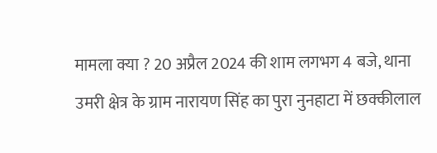मामला क्या ? 20 अप्रैल 2024 की शाम लगभग 4 बजे, थाना उमरी क्षेत्र के ग्राम नारायण सिंह का पुरा नुनहाटा में छक्कीलाल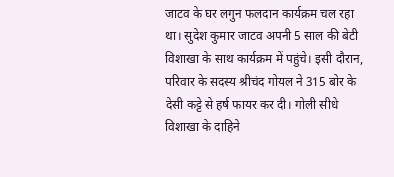जाटव के घर लगुन फलदान कार्यक्रम चल रहा था। सुदेश कुमार जाटव अपनी 5 साल की बेटी विशाखा के साथ कार्यक्रम में पहुंचे। इसी दौरान, परिवार के सदस्य श्रीचंद गोयल ने 315 बोर के देसी कट्टे से हर्ष फायर कर दी। गोली सीधे विशाखा के दाहिने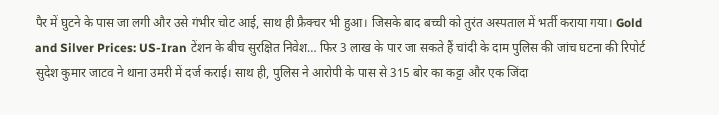पैर में घुटने के पास जा लगी और उसे गंभीर चोट आई, साथ ही फ्रैक्चर भी हुआ। जिसके बाद बच्ची को तुरंत अस्पताल में भर्ती कराया गया। Gold and Silver Prices: US-Iran टेंशन के बीच सुरक्षित निवेश… फिर 3 लाख के पार जा सकते हैं चांदी के दाम पुलिस की जांच घटना की रिपोर्ट सुदेश कुमार जाटव ने थाना उमरी में दर्ज कराई। साथ ही, पुलिस ने आरोपी के पास से 315 बोर का कट्टा और एक जिंदा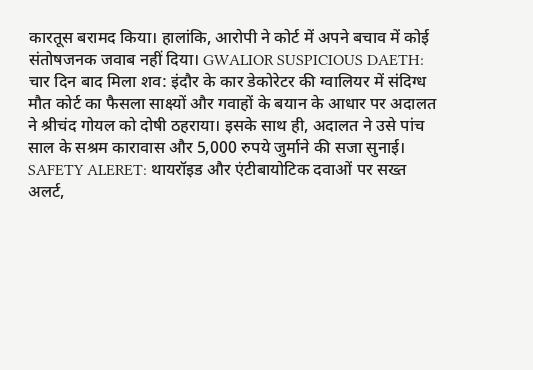कारतूस बरामद किया। हालांकि, आरोपी ने कोर्ट में अपने बचाव में कोई संतोषजनक जवाब नहीं दिया। GWALIOR SUSPICIOUS DAETH: चार दिन बाद मिला शव: इंदौर के कार डेकोरेटर की ग्वालियर में संदिग्ध मौत कोर्ट का फैसला साक्ष्यों और गवाहों के बयान के आधार पर अदालत ने श्रीचंद गोयल को दोषी ठहराया। इसके साथ ही, अदालत ने उसे पांच साल के सश्रम कारावास और 5,000 रुपये जुर्माने की सजा सुनाई।
SAFETY ALERET: थायरॉइड और एंटीबायोटिक दवाओं पर सख्त अलर्ट,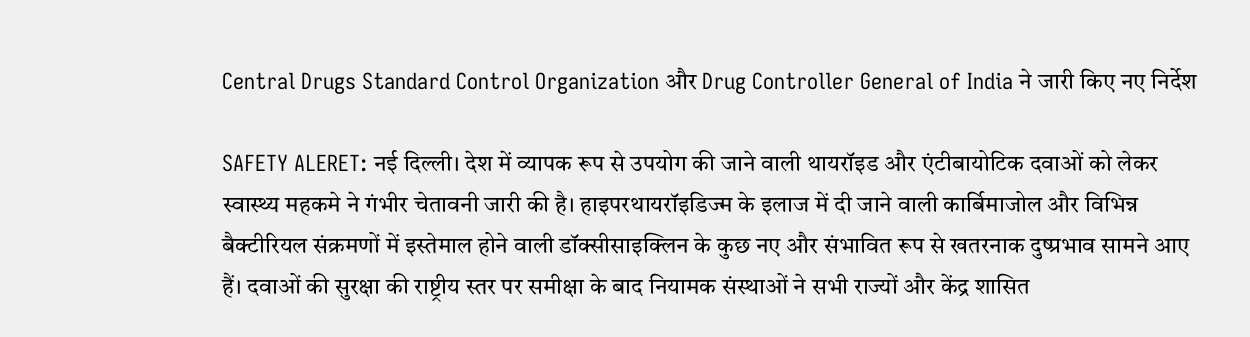Central Drugs Standard Control Organization और Drug Controller General of India ने जारी किए नए निर्देश

SAFETY ALERET: नई दिल्ली। देश में व्यापक रूप से उपयोग की जाने वाली थायरॉइड और एंटीबायोटिक दवाओं को लेकर स्वास्थ्य महकमे ने गंभीर चेतावनी जारी की है। हाइपरथायरॉइडिज्म के इलाज में दी जाने वाली कार्बिमाजोल और विभिन्न बैक्टीरियल संक्रमणों में इस्तेमाल होने वाली डॉक्सीसाइक्लिन के कुछ नए और संभावित रूप से खतरनाक दुष्प्रभाव सामने आए हैं। दवाओं की सुरक्षा की राष्ट्रीय स्तर पर समीक्षा के बाद नियामक संस्थाओं ने सभी राज्यों और केंद्र शासित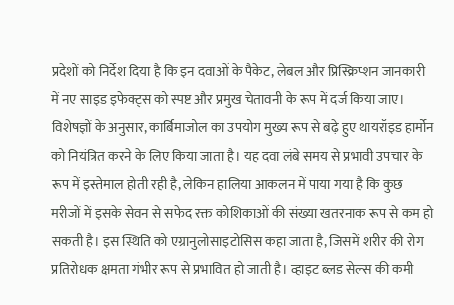प्रदेशों को निर्देश दिया है कि इन दवाओं के पैकेट, लेबल और प्रिस्क्रिप्शन जानकारी में नए साइड इफेक्ट्स को स्पष्ट और प्रमुख चेतावनी के रूप में दर्ज किया जाए। विशेषज्ञों के अनुसार, कार्बिमाजोल का उपयोग मुख्य रूप से बढ़े हुए थायरॉइड हार्मोन को नियंत्रित करने के लिए किया जाता है। यह दवा लंबे समय से प्रभावी उपचार के रूप में इस्तेमाल होती रही है, लेकिन हालिया आकलन में पाया गया है कि कुछ मरीजों में इसके सेवन से सफेद रक्त कोशिकाओं की संख्या खतरनाक रूप से कम हो सकती है। इस स्थिति को एग्रानुलोसाइटोसिस कहा जाता है, जिसमें शरीर की रोग प्रतिरोधक क्षमता गंभीर रूप से प्रभावित हो जाती है। व्हाइट ब्लड सेल्स की कमी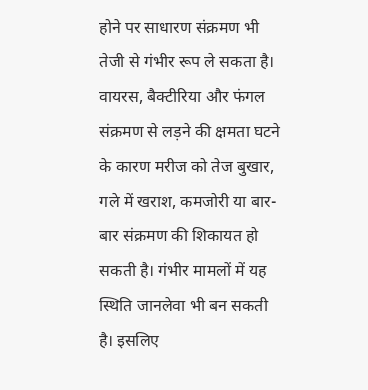होने पर साधारण संक्रमण भी तेजी से गंभीर रूप ले सकता है। वायरस, बैक्टीरिया और फंगल संक्रमण से लड़ने की क्षमता घटने के कारण मरीज को तेज बुखार, गले में खराश, कमजोरी या बार-बार संक्रमण की शिकायत हो सकती है। गंभीर मामलों में यह स्थिति जानलेवा भी बन सकती है। इसलिए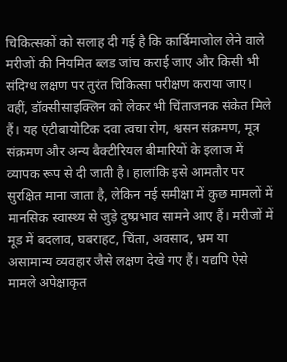चिकित्सकों को सलाह दी गई है कि कार्बिमाजोल लेने वाले मरीजों की नियमित ब्लड जांच कराई जाए और किसी भी संदिग्ध लक्षण पर तुरंत चिकित्सा परीक्षण कराया जाए। वहीं, डॉक्सीसाइक्लिन को लेकर भी चिंताजनक संकेत मिले हैं। यह एंटीबायोटिक दवा त्वचा रोग, श्वसन संक्रमण, मूत्र संक्रमण और अन्य बैक्टीरियल बीमारियों के इलाज में व्यापक रूप से दी जाती है। हालांकि इसे आमतौर पर सुरक्षित माना जाता है, लेकिन नई समीक्षा में कुछ मामलों में मानसिक स्वास्थ्य से जुड़े दुष्प्रभाव सामने आए हैं। मरीजों में मूड में बदलाव, घबराहट, चिंता, अवसाद, भ्रम या असामान्य व्यवहार जैसे लक्षण देखे गए हैं। यद्यपि ऐसे मामले अपेक्षाकृत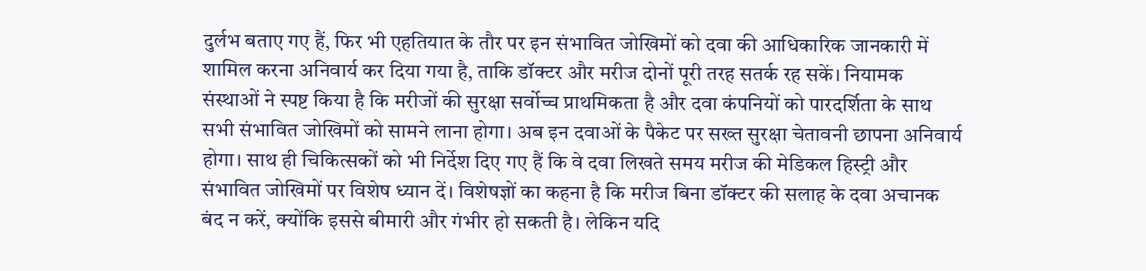दुर्लभ बताए गए हैं, फिर भी एहतियात के तौर पर इन संभावित जोखिमों को दवा की आधिकारिक जानकारी में शामिल करना अनिवार्य कर दिया गया है, ताकि डॉक्टर और मरीज दोनों पूरी तरह सतर्क रह सकें। नियामक संस्थाओं ने स्पष्ट किया है कि मरीजों की सुरक्षा सर्वोच्च प्राथमिकता है और दवा कंपनियों को पारदर्शिता के साथ सभी संभावित जोखिमों को सामने लाना होगा। अब इन दवाओं के पैकेट पर सख्त सुरक्षा चेतावनी छापना अनिवार्य होगा। साथ ही चिकित्सकों को भी निर्देश दिए गए हैं कि वे दवा लिखते समय मरीज की मेडिकल हिस्ट्री और संभावित जोखिमों पर विशेष ध्यान दें। विशेषज्ञों का कहना है कि मरीज बिना डॉक्टर की सलाह के दवा अचानक बंद न करें, क्योंकि इससे बीमारी और गंभीर हो सकती है। लेकिन यदि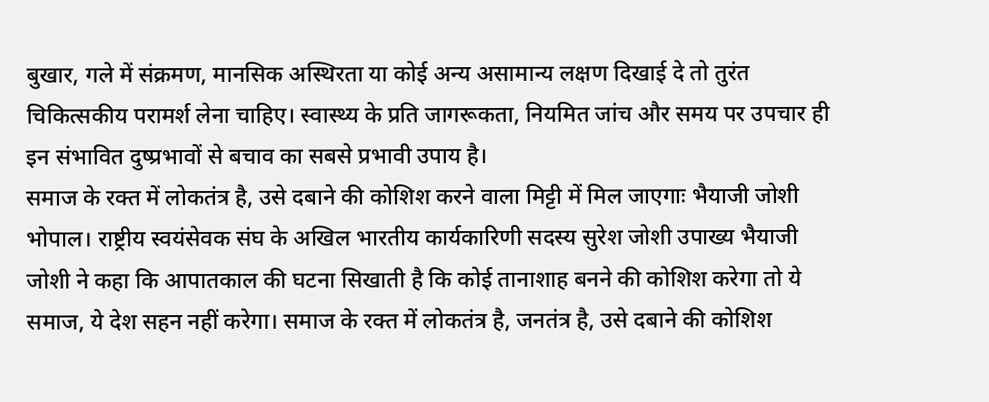बुखार, गले में संक्रमण, मानसिक अस्थिरता या कोई अन्य असामान्य लक्षण दिखाई दे तो तुरंत चिकित्सकीय परामर्श लेना चाहिए। स्वास्थ्य के प्रति जागरूकता, नियमित जांच और समय पर उपचार ही इन संभावित दुष्प्रभावों से बचाव का सबसे प्रभावी उपाय है।
समाज के रक्त में लोकतंत्र है, उसे दबाने की कोशिश करने वाला मिट्टी में मिल जाएगाः भैयाजी जोशी
भोपाल। राष्ट्रीय स्वयंसेवक संघ के अखिल भारतीय कार्यकारिणी सदस्य सुरेश जोशी उपाख्य भैयाजी जोशी ने कहा कि आपातकाल की घटना सिखाती है कि कोई तानाशाह बनने की कोशिश करेगा तो ये समाज, ये देश सहन नहीं करेगा। समाज के रक्त में लोकतंत्र है, जनतंत्र है, उसे दबाने की कोशिश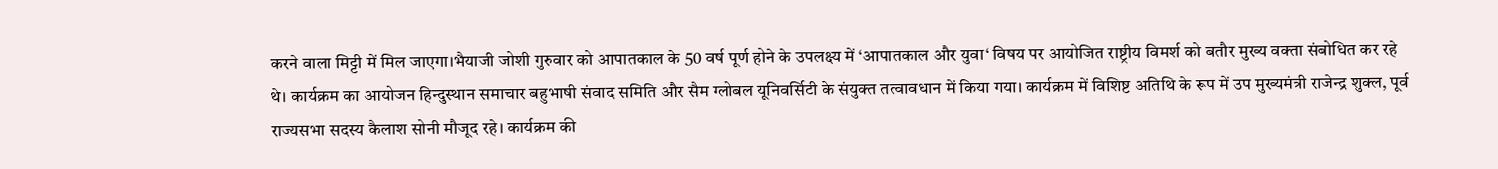करने वाला मिट्टी में मिल जाएगा।भैयाजी जोशी गुरुवार को आपातकाल के 50 वर्ष पूर्ण होने के उपलक्ष्य में ‘आपातकाल और युवा‘ विषय पर आयोजित राष्ट्रीय विमर्श को बतौर मुख्य वक्ता संबोधित कर रहे थे। कार्यक्रम का आयोजन हिन्दुस्थान समाचार बहुभाषी संवाद समिति और सैम ग्लोबल यूनिवर्सिटी के संयुक्त तत्वावधान में किया गया। कार्यक्रम में विशिष्ट अतिथि के रूप में उप मुख्यमंत्री राजेन्द्र शुक्ल, पूर्व राज्यसभा सदस्य कैलाश सोनी मौजूद रहे। कार्यक्रम की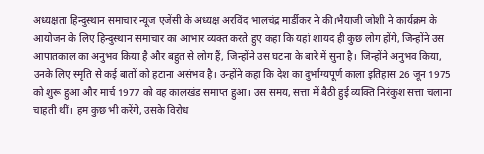अध्यक्षता हिन्दुस्थान समाचार न्यूज एजेंसी के अध्यक्ष अरविंद भालचंद्र मार्डीकर ने की।भैयाजी जोशी ने कार्यक्रम के आयोजन के लिए हिन्दुस्थान समाचार का आभार व्यक्त करते हुए कहा कि यहां शायद ही कुछ लोग होंगे, जिन्होंने उस आपातकाल का अनुभव किया है और बहुत से लोग हैं, जिन्होंने उस घटना के बारे में सुना है। जिन्होंने अनुभव किया, उनके लिए स्मृति से कई बातों को हटाना असंभव है। उन्होंने कहा कि देश का दुर्भाग्यपूर्ण काला इतिहास 26 जून 1975 को शुरू हुआ और मार्च 1977 को वह कालखंड समाप्त हुआ। उस समय, सत्ता में बैठी हुई व्यक्ति निरंकुश सत्ता चलाना चाहती थीं। हम कुछ भी करेंगे, उसके विरोध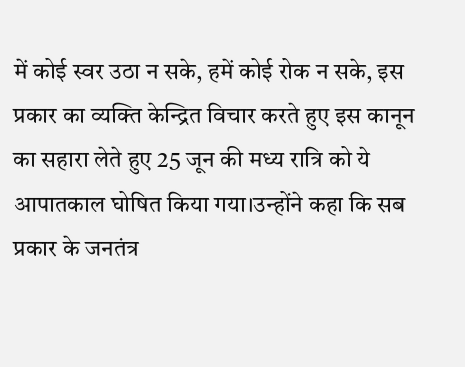में कोई स्वर उठा न सके, हमें कोई रोक न सके, इस प्रकार का व्यक्ति केन्द्रित विचार करते हुए इस कानून का सहारा लेते हुए 25 जून की मध्य रात्रि को ये आपातकाल घोषित किया गया।उन्होंने कहा कि सब प्रकार के जनतंत्र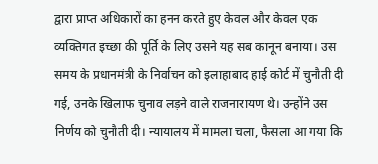द्वारा प्राप्त अधिकारों का हनन करते हुए केवल और केवल एक व्यक्तिगत इच्छा की पूर्ति के लिए उसने यह सब कानून बनाया। उस समय के प्रधानमंत्री के निर्वाचन को इलाहाबाद हाई कोर्ट में चुनौती दी गई, उनके खिलाफ चुनाव लड़ने वाले राजनारायण थे। उन्होंने उस निर्णय को चुनौती दी। न्यायालय में मामला चला, फैसला आ गया कि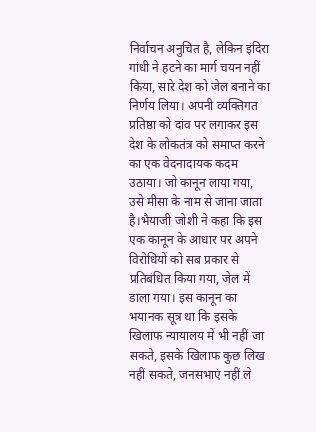निर्वाचन अनुचित है, लेकिन इंदिरा गांधी ने हटने का मार्ग चयन नहीं किया, सारे देश को जेल बनाने का निर्णय लिया। अपनी व्यक्तिगत प्रतिष्ठा को दांव पर लगाकर इस देश के लोकतंत्र को समाप्त करने का एक वेदनादायक कदम उठाया। जो कानून लाया गया, उसे मीसा के नाम से जाना जाता है।भैयाजी जोशी ने कहा कि इस एक कानून के आधार पर अपने विरोधियों को सब प्रकार से प्रतिबंधित किया गया, जेल में डाला गया। इस कानून का भयानक सूत्र था कि इसके खिलाफ न्यायालय में भी नहीं जा सकते, इसके खिलाफ कुछ लिख नहीं सकते, जनसभाएं नहीं ले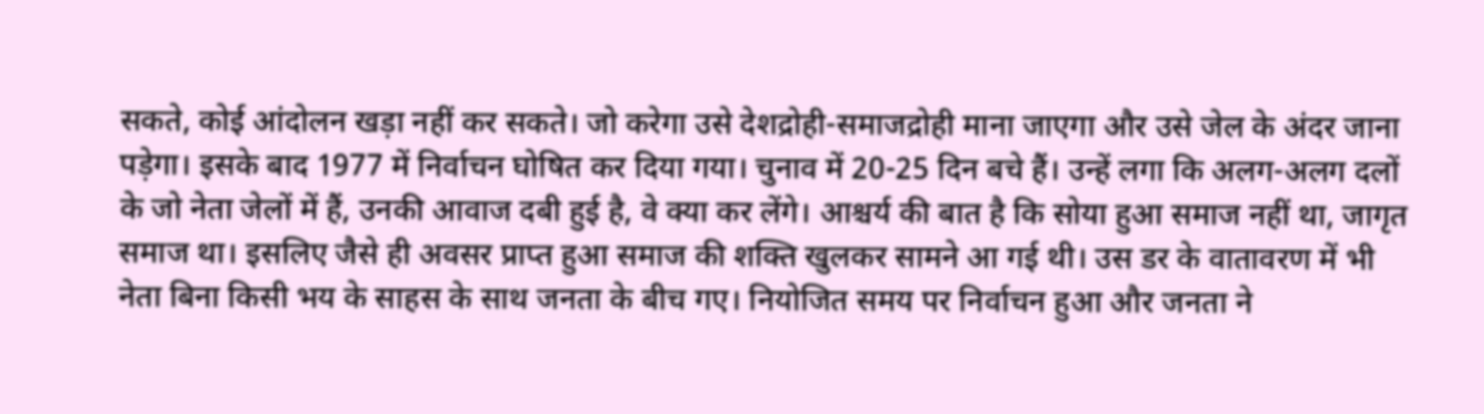सकते, कोई आंदोलन खड़ा नहीं कर सकते। जो करेगा उसे देशद्रोही-समाजद्रोही माना जाएगा और उसे जेल के अंदर जाना पड़ेगा। इसके बाद 1977 में निर्वाचन घोषित कर दिया गया। चुनाव में 20-25 दिन बचे हैं। उन्हें लगा कि अलग-अलग दलों के जो नेता जेलों में हैं, उनकी आवाज दबी हुई है, वे क्या कर लेंगे। आश्चर्य की बात है कि सोया हुआ समाज नहीं था, जागृत समाज था। इसलिए जैसे ही अवसर प्राप्त हुआ समाज की शक्ति खुलकर सामने आ गई थी। उस डर के वातावरण में भी नेता बिना किसी भय के साहस के साथ जनता के बीच गए। नियोजित समय पर निर्वाचन हुआ और जनता ने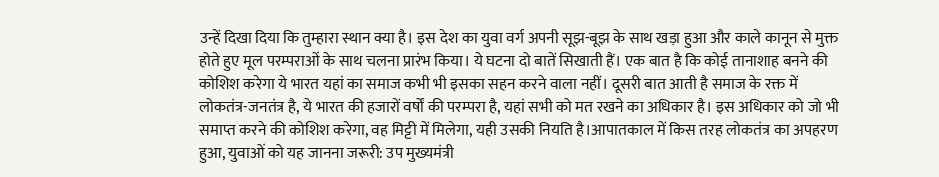उन्हें दिखा दिया कि तुम्हारा स्थान क्या है। इस देश का युवा वर्ग अपनी सूझ-बूझ के साथ खड़ा हुआ और काले कानून से मुक्त होते हुए मूल परम्पराओं के साथ चलना प्रारंभ किया। ये घटना दो बातें सिखाती हैं। एक बात है कि कोई तानाशाह बनने की कोशिश करेगा ये भारत यहां का समाज कभी भी इसका सहन करने वाला नहीं। दूसरी बात आती है समाज के रक्त में लोकतंत्र-जनतंत्र है, ये भारत की हजारों वर्षों की परम्परा है, यहां सभी को मत रखने का अधिकार है। इस अधिकार को जो भी समाप्त करने की कोशिश करेगा, वह मिट्टी में मिलेगा, यही उसकी नियति है।आपातकाल में किस तरह लोकतंत्र का अपहरण हुआ, युवाओं को यह जानना जरूरी: उप मुख्यमंत्री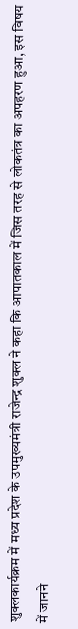शुक्लकार्यक्रम में मध्य प्रदेश के उपमुख्यमंत्री राजेन्द्र शुक्ल ने कहा कि आपातकाल में जिस तरह से लोकतंत्र का अपहरण हुआ, इस विषय में जानने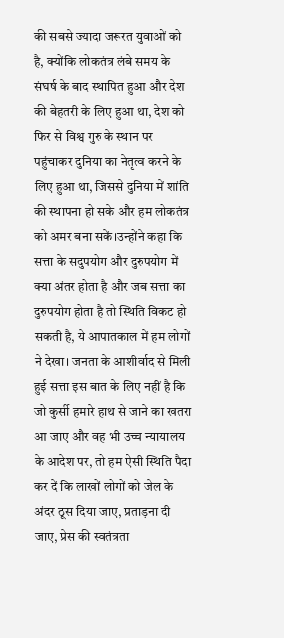की सबसे ज्यादा जरूरत युवाओं को है, क्योंकि लोकतंत्र लंबे समय के संघर्ष के बाद स्थापित हुआ और देश की बेहतरी के लिए हुआ था, देश को फिर से विश्व गुरु के स्थान पर पहुंचाकर दुनिया का नेतृत्व करने के लिए हुआ था, जिससे दुनिया में शांति की स्थापना हो सके और हम लोकतंत्र को अमर बना सकें।उन्होंने कहा कि सत्ता के सदुपयोग और दुरुपयोग में क्या अंतर होता है और जब सत्ता का दुरुपयोग होता है तो स्थिति विकट हो सकती है, ये आपातकाल में हम लोगों ने देखा। जनता के आशीर्वाद से मिली हुई सत्ता इस बात के लिए नहीं है कि जो कुर्सी हमारे हाथ से जाने का खतरा आ जाए और वह भी उच्च न्यायालय के आदेश पर, तो हम ऐसी स्थिति पैदा कर दें कि लाखों लोगों को जेल के अंदर ठूस दिया जाए, प्रताड़ना दी जाए, प्रेस की स्वतंत्रता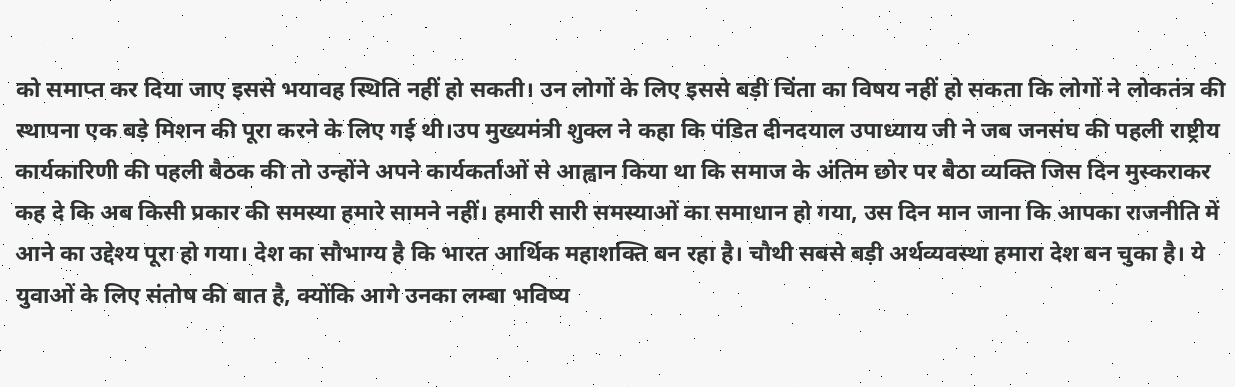को समाप्त कर दिया जाए इससे भयावह स्थिति नहीं हो सकती। उन लोगों के लिए इससे बड़ी चिंता का विषय नहीं हो सकता कि लोगों ने लोकतंत्र की स्थापना एक बड़े मिशन की पूरा करने के लिए गई थी।उप मुख्यमंत्री शुक्ल ने कहा कि पंडित दीनदयाल उपाध्याय जी ने जब जनसंघ की पहली राष्ट्रीय कार्यकारिणी की पहली बैठक की तो उन्होंने अपने कार्यकर्ताओं से आह्वान किया था कि समाज के अंतिम छोर पर बैठा व्यक्ति जिस दिन मुस्कराकर कह दे कि अब किसी प्रकार की समस्या हमारे सामने नहीं। हमारी सारी समस्याओं का समाधान हो गया, उस दिन मान जाना कि आपका राजनीति में आने का उद्देश्य पूरा हो गया। देश का सौभाग्य है कि भारत आर्थिक महाशक्ति बन रहा है। चौथी सबसे बड़ी अर्थव्यवस्था हमारा देश बन चुका है। ये युवाओं के लिए संतोष की बात है, क्योंकि आगे उनका लम्बा भविष्य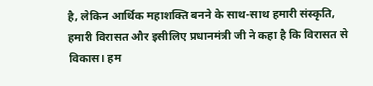है, लेकिन आर्थिक महाशक्ति बनने के साथ-साथ हमारी संस्कृति, हमारी विरासत और इसीलिए प्रधानमंत्री जी ने कहा है कि विरासत से विकास। हम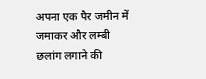अपना एक पैर जमीन में जमाकर और लम्बी छलांग लगाने की